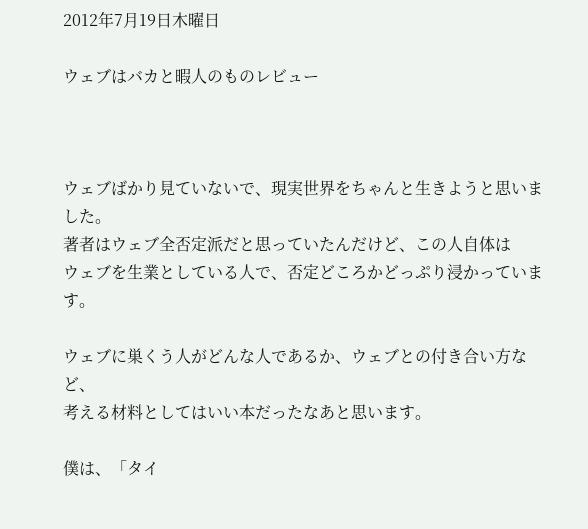2012年7月19日木曜日

ウェブはバカと暇人のものレビュー



ウェブばかり見ていないで、現実世界をちゃんと生きようと思いました。
著者はウェブ全否定派だと思っていたんだけど、この人自体は
ウェブを生業としている人で、否定どころかどっぷり浸かっています。

ウェブに巣くう人がどんな人であるか、ウェブとの付き合い方など、
考える材料としてはいい本だったなあと思います。

僕は、「タイ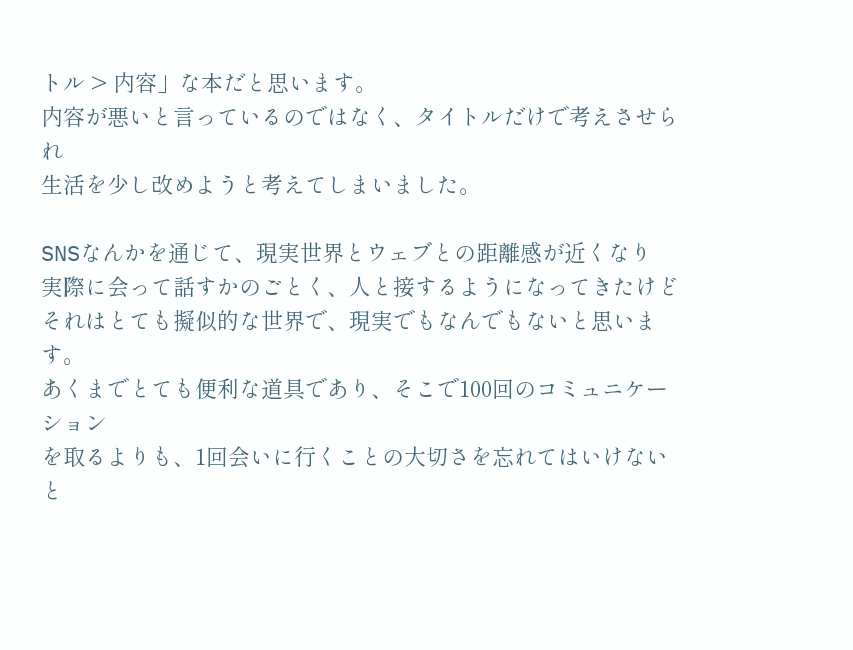トル > 内容」な本だと思います。
内容が悪いと言っているのではなく、タイトルだけで考えさせられ
生活を少し改めようと考えてしまいました。

SNSなんかを通じて、現実世界とウェブとの距離感が近くなり
実際に会って話すかのごとく、人と接するようになってきたけど
それはとても擬似的な世界で、現実でもなんでもないと思います。
あくまでとても便利な道具であり、そこで100回のコミュニケーション
を取るよりも、1回会いに行くことの大切さを忘れてはいけないと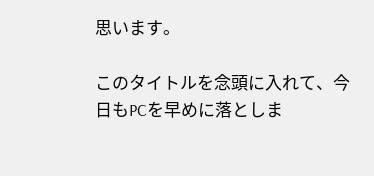思います。

このタイトルを念頭に入れて、今日もPCを早めに落としま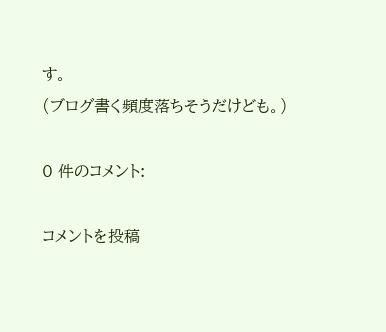す。
(ブログ書く頻度落ちそうだけども。)

0 件のコメント:

コメントを投稿